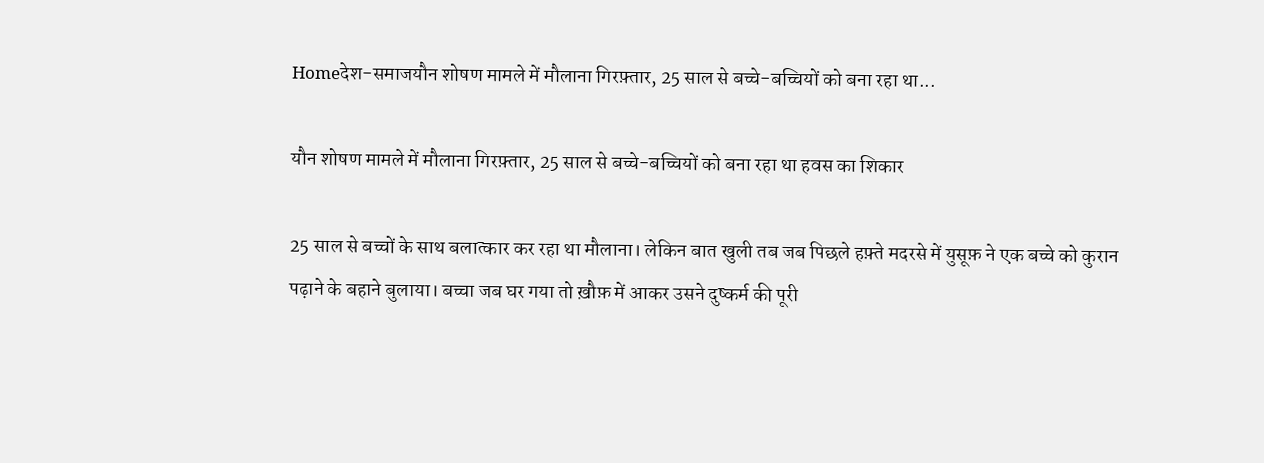Homeदेश-समाजयौन शोषण मामले में मौलाना गिरफ़्तार, 25 साल से बच्चे-बच्चियों को बना रहा था...

यौन शोषण मामले में मौलाना गिरफ़्तार, 25 साल से बच्चे-बच्चियों को बना रहा था हवस का शिकार

25 साल से बच्चों के साथ बलात्कार कर रहा था मौलाना। लेकिन बात खुली तब जब पिछले हफ़्ते मदरसे में युसूफ़ ने एक बच्चे को कुरान पढ़ाने के बहाने बुलाया। बच्चा जब घर गया तो ख़ौफ़ में आकर उसने दुष्कर्म की पूरी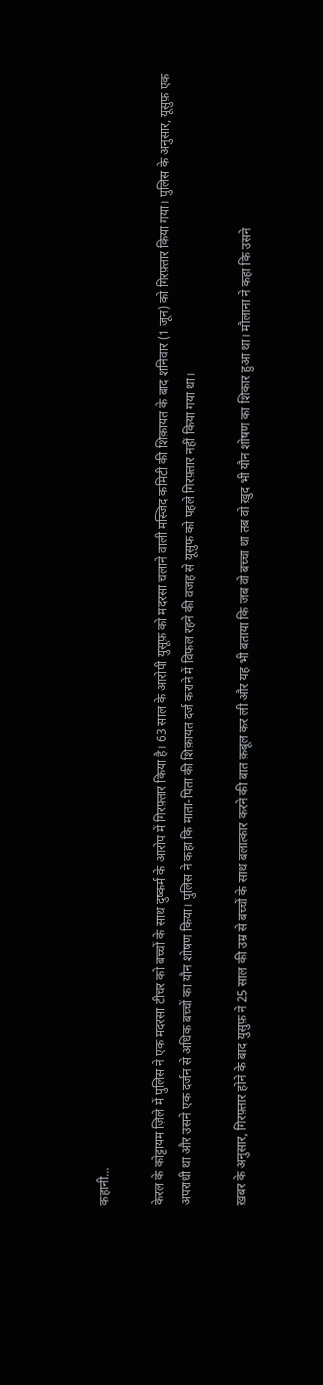कहानी...

केरल के कोट्टायम ज़िले में पुलिस ने एक मदरसा टीचर को बच्चों के साथ दुष्कर्म के आरोप में गिरफ़्तार किया है। 63 साल के आरोपी युसूफ़ को मदरसा चलाने वाली मस्जिद कमिटी की शिक़ायत के बाद शनिवार (1 जून) को गिरफ़्तार किया गया। पुलिस के अनुसार, यूसुफ़ एक अपराधी था और उसने एक दर्जन से अधिक बच्चों का यौन शोषण किया। पुलिस ने कहा कि माता-पिता की शिक़ायत दर्ज कराने में विफल रहने की वजह से यूसुफ को पहले गिरफ़्तार नहीं किया गया था।

ख़बर के अनुसार, गिरफ़्तार होने के बाद युसुफ़ ने 25 साल की उम्र से बच्चों के साथ बलात्कार करने की बात क़बूल कर ली और यह भी बताया कि जब वो बच्चा था तब वो ख़ुद भी यौन शोषण का शिकार हुआ था। मौलाना ने कहा कि उसने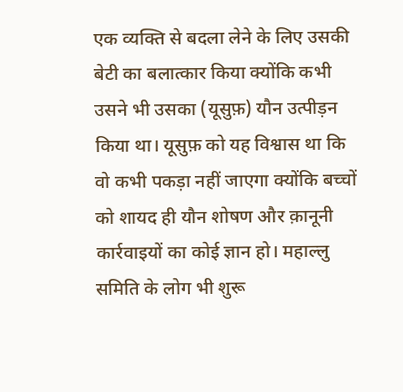एक व्यक्ति से बदला लेने के लिए उसकी बेटी का बलात्कार किया क्योंकि कभी उसने भी उसका (यूसुफ़) यौन उत्पीड़न किया था। यूसुफ़ को यह विश्वास था कि वो कभी पकड़ा नहीं जाएगा क्योंकि बच्चों को शायद ही यौन शोषण और क़ानूनी कार्रवाइयों का कोई ज्ञान हो। महाल्लु समिति के लोग भी शुरू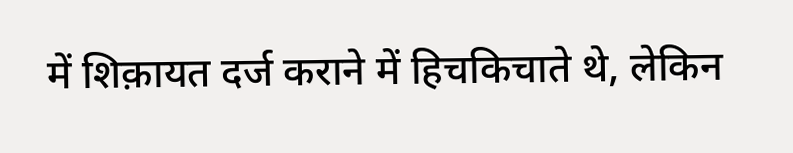में शिक़ायत दर्ज कराने में हिचकिचाते थे, लेकिन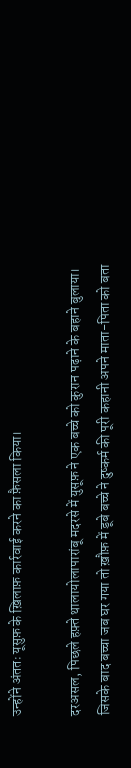उन्होंने अंततः यूसुफ़ के ख़िलाफ़ कार्रवाई करने का फ़ैसला किया।

दरअसल, पिछले हफ़्ते थालायोलापारांबू मदरसे में युसूफ़ ने एक बच्चे को कुरान पढ़ाने के बहाने बुलाया। जिसके बाद बच्चा जब घर गया तो ख़ौफ़ में डूबे बच्चे ने दुष्कर्म की पूरी कहानी अपने माता-पिता को बता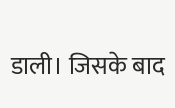डाली। जिसके बाद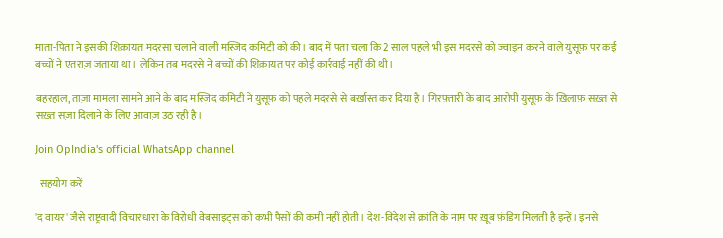माता-पिता ने इसकी शिक़ायत मदरसा चलाने वाली मस्जिद कमिटी को की। बाद में पता चला कि 2 साल पहले भी इस मदरसे को ज्वाइन करने वाले युसूफ़ पर कई बच्चों ने एतराज़ जताया था। लेकिन तब मदरसे ने बच्चों की शिक़ायत पर कोई कार्रवाई नहीं की थी।

बहरहाल, ताज़ा मामला सामने आने के बाद मस्जिद कमिटी ने युसूफ़ को पहले मदरसे से बर्ख़ास्त कर दिया है। गिरफ़्तारी के बाद आरोपी युसूफ़ के ख़िलाफ़ सख़्त से सख़्त सज़ा दिलाने के लिए आवाज़ उठ रही है।

Join OpIndia's official WhatsApp channel

  सहयोग करें

'द वायर' जैसे राष्ट्रवादी विचारधारा के विरोधी वेबसाइट्स को कभी पैसों की कमी नहीं होती। देश-विदेश से क्रांति के नाम पर ख़ूब फ़ंडिग मिलती है इन्हें। इनसे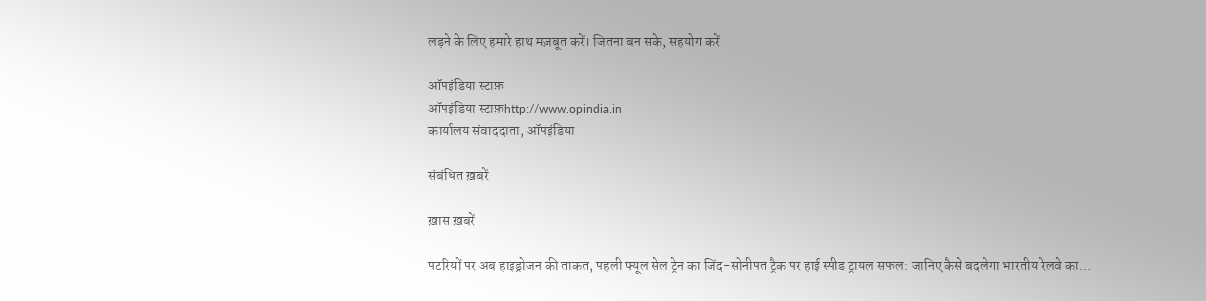लड़ने के लिए हमारे हाथ मज़बूत करें। जितना बन सके, सहयोग करें

ऑपइंडिया स्टाफ़
ऑपइंडिया स्टाफ़http://www.opindia.in
कार्यालय संवाददाता, ऑपइंडिया

संबंधित ख़बरें

ख़ास ख़बरें

पटरियों पर अब हाइड्रोजन की ताकत, पहली फ्यूल सेल ट्रेन का जिंद-सोनीपत ट्रैक पर हाई स्पीड ट्रायल सफल: जानिए कैसे बदलेगा भारतीय रेलवे का...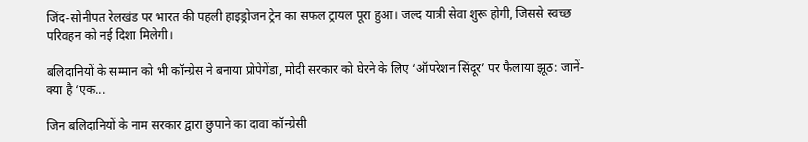जिंद-सोनीपत रेलखंड पर भारत की पहली हाइड्रोजन ट्रेन का सफल ट्रायल पूरा हुआ। जल्द यात्री सेवा शुरू होगी, जिससे स्वच्छ परिवहन को नई दिशा मिलेगी।

बलिदानियों के सम्मान को भी कॉन्ग्रेस ने बनाया प्रोपेगेंडा, मोदी सरकार को घेरने के लिए ‘ऑपरेशन सिंदूर’ पर फैलाया झूठ: जानें- क्या है ‘एक...

जिन बलिदानियों के नाम सरकार द्वारा छुपाने का दावा कॉन्ग्रेसी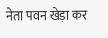नेता पवन खेड़ा कर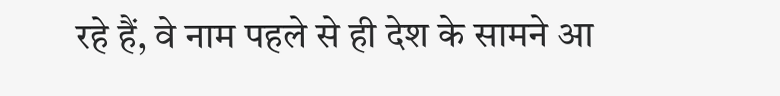रहे हैं, वे नाम पहले से ही देश के सामने आ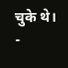चुके थे।
-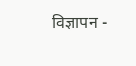विज्ञापन -